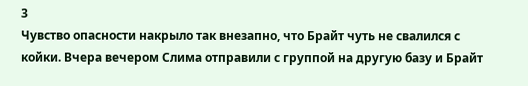3
Чувство опасности накрыло так внезапно, что Брайт чуть не свалился с койки. Вчера вечером Слима отправили с группой на другую базу и Брайт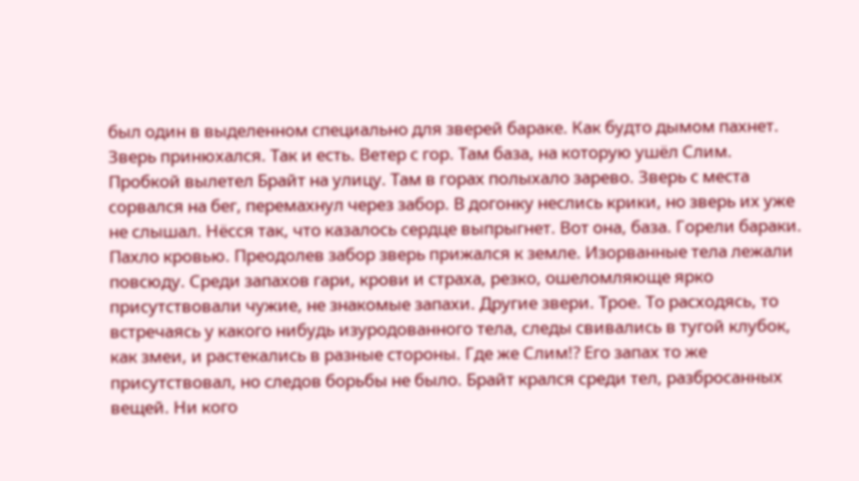был один в выделенном специально для зверей бараке. Как будто дымом пахнет. Зверь принюхался. Так и есть. Ветер с гор. Там база, на которую ушёл Слим. Пробкой вылетел Брайт на улицу. Там в горах полыхало зарево. Зверь с места сорвался на бег, перемахнул через забор. В догонку неслись крики, но зверь их уже не слышал. Нёсся так, что казалось сердце выпрыгнет. Вот она, база. Горели бараки. Пахло кровью. Преодолев забор зверь прижался к земле. Изорванные тела лежали повсюду. Среди запахов гари, крови и страха, резко, ошеломляюще ярко присутствовали чужие, не знакомые запахи. Другие звери. Трое. То расходясь, то встречаясь у какого нибудь изуродованного тела, следы свивались в тугой клубок, как змеи, и растекались в разные стороны. Где же Слим!? Его запах то же присутствовал, но следов борьбы не было. Брайт крался среди тел, разбросанных вещей. Ни кого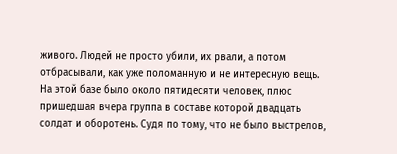живого. Людей не просто убили, их рвали, а потом отбрасывали, как уже поломанную и не интересную вещь. На этой базе было около пятидесяти человек, плюс пришедшая вчера группа в составе которой двадцать солдат и оборотень. Судя по тому, что не было выстрелов,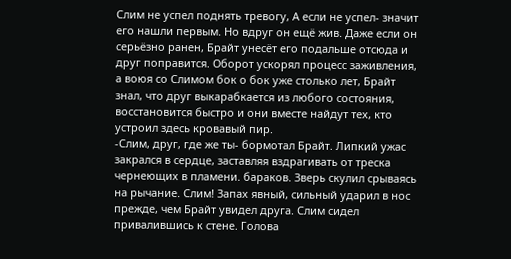Слим не успел поднять тревогу, А если не успел- значит его нашли первым. Но вдруг он ещё жив. Даже если он серьёзно ранен, Брайт унесёт его подальше отсюда и друг поправится. Оборот ускорял процесс заживления, а воюя со Слимом бок о бок уже столько лет, Брайт знал, что друг выкарабкается из любого состояния, восстановится быстро и они вместе найдут тех, кто устроил здесь кровавый пир.
-Слим, друг, где же ты- бормотал Брайт. Липкий ужас закрался в сердце, заставляя вздрагивать от треска чернеющих в пламени. бараков. Зверь скулил срываясь на рычание. Слим! Запах явный, сильный ударил в нос прежде, чем Брайт увидел друга. Слим сидел привалившись к стене. Голова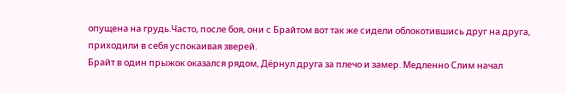опущена на грудь.Часто, после боя, они с Брайтом вот так же сидели облокотившись друг на друга, приходили в себя успокаивая зверей.
Брайт в один прыжок оказался рядом, Дёрнул друга за плечо и замер. Медленно Слим начал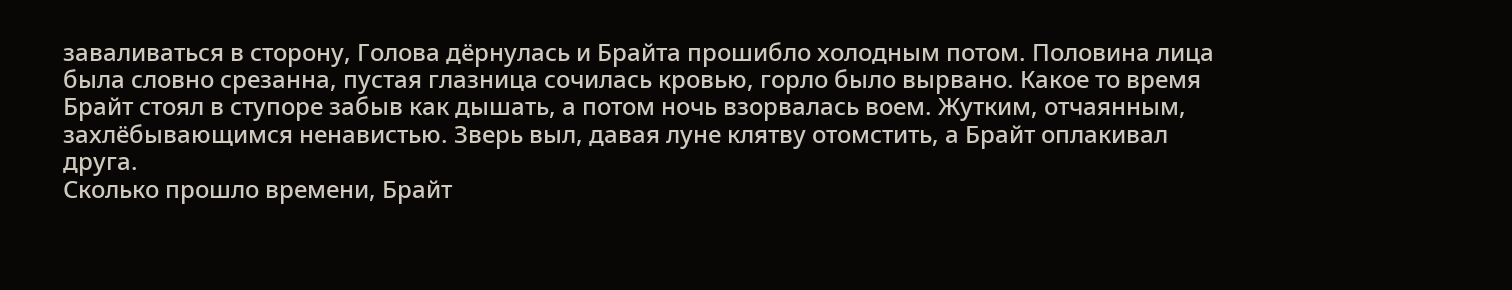заваливаться в сторону, Голова дёрнулась и Брайта прошибло холодным потом. Половина лица была словно срезанна, пустая глазница сочилась кровью, горло было вырвано. Какое то время Брайт стоял в ступоре забыв как дышать, а потом ночь взорвалась воем. Жутким, отчаянным, захлёбывающимся ненавистью. Зверь выл, давая луне клятву отомстить, а Брайт оплакивал друга.
Сколько прошло времени, Брайт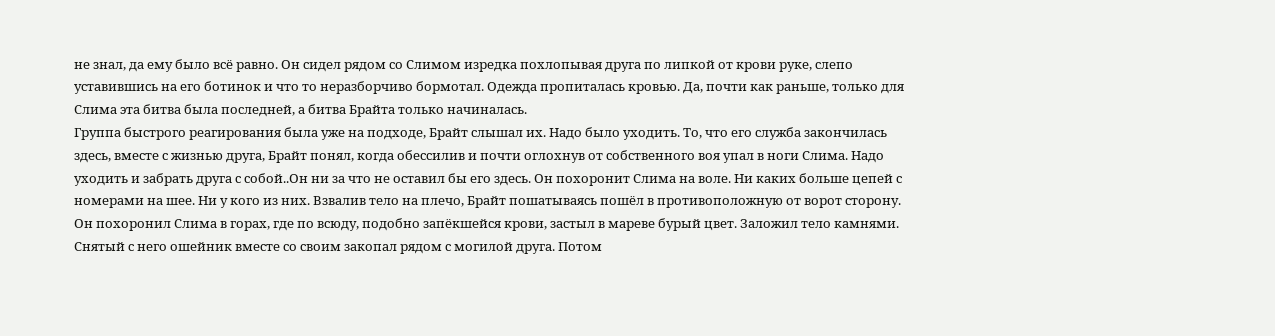не знал, да ему было всё равно. Он сидел рядом со Слимом изредка похлопывая друга по липкой от крови руке, слепо уставившись на его ботинок и что то неразборчиво бормотал. Одежда пропиталась кровью. Да, почти как раньше, только для Слима эта битва была последней, а битва Брайта только начиналась.
Группа быстрого реагирования была уже на подходе, Брайт слышал их. Надо было уходить. То, что его служба закончилась здесь, вместе с жизнью друга, Брайт понял, когда обессилив и почти оглохнув от собственного воя упал в ноги Слима. Надо уходить и забрать друга с собой..Он ни за что не оставил бы его здесь. Он похоронит Слима на воле. Ни каких больше цепей с номерами на шее. Ни у кого из них. Взвалив тело на плечо, Брайт пошатываясь пошёл в противоположную от ворот сторону.
Он похоронил Слима в горах, где по всюду, подобно запёкшейся крови, застыл в мареве бурый цвет. Заложил тело камнями. Снятый с него ошейник вместе со своим закопал рядом с могилой друга. Потом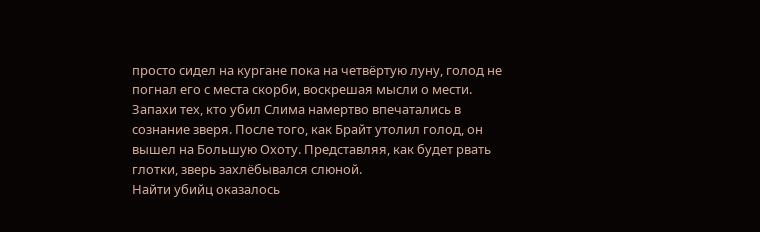просто сидел на кургане пока на четвёртую луну, голод не погнал его с места скорби, воскрешая мысли о мести. Запахи тех, кто убил Слима намертво впечатались в сознание зверя. После того, как Брайт утолил голод, он вышел на Большую Охоту. Представляя, как будет рвать глотки, зверь захлёбывался слюной.
Найти убийц оказалось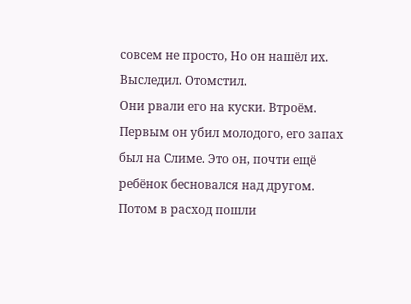совсем не просто, Но он нашёл их. Выследил. Отомстил.
Они рвали его на куски. Втроём. Первым он убил молодого, его запах был на Слиме. Это он, почти ещё ребёнок бесновался над другом. Потом в расход пошли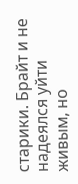старики. Брайт и не надеялся уйти живым, но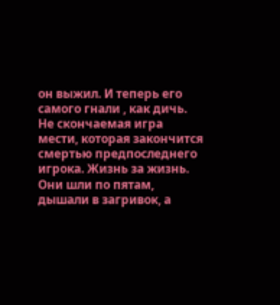он выжил. И теперь его самого гнали , как дичь.
Не скончаемая игра мести, которая закончится смертью предпоследнего игрока. Жизнь за жизнь. Они шли по пятам, дышали в загривок, а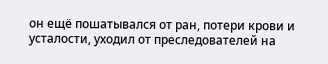он ещё пошатывался от ран, потери крови и усталости, уходил от преследователей на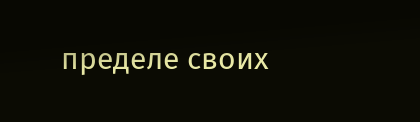пределе своих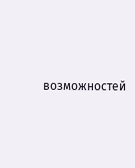возможностей